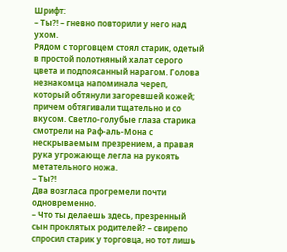Шрифт:
– Ты?! – гневно повторили у него над ухом.
Рядом с торговцем стоял старик, одетый в простой полотняный халат серого цвета и подпоясанный нарагом. Голова незнакомца напоминала череп, который обтянули загоревшей кожей; причем обтягивали тщательно и со вкусом. Светло-голубые глаза старика смотрели на Раф-аль-Мона с нескрываемым презрением, а правая рука угрожающе легла на рукоять метательного ножа.
– Ты?!
Два возгласа прогремели почти одновременно.
– Что ты делаешь здесь, презренный сын проклятых родителей? – свирепо спросил старик у торговца, но тот лишь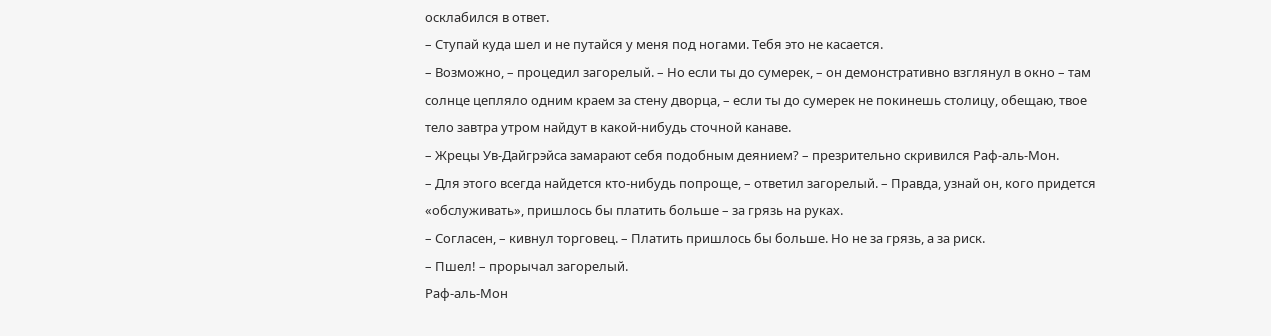осклабился в ответ.
– Ступай куда шел и не путайся у меня под ногами. Тебя это не касается.
– Возможно, – процедил загорелый. – Но если ты до сумерек, – он демонстративно взглянул в окно – там солнце цепляло одним краем за стену дворца, – если ты до сумерек не покинешь столицу, обещаю, твое тело завтра утром найдут в какой-нибудь сточной канаве.
– Жрецы Ув-Дайгрэйса замарают себя подобным деянием? – презрительно скривился Раф-аль-Мон.
– Для этого всегда найдется кто-нибудь попроще, – ответил загорелый. – Правда, узнай он, кого придется «обслуживать», пришлось бы платить больше – за грязь на руках.
– Согласен, – кивнул торговец. – Платить пришлось бы больше. Но не за грязь, а за риск.
– Пшел! – прорычал загорелый.
Раф-аль-Мон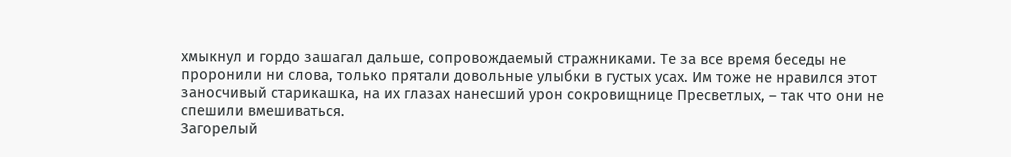хмыкнул и гордо зашагал дальше, сопровождаемый стражниками. Те за все время беседы не проронили ни слова, только прятали довольные улыбки в густых усах. Им тоже не нравился этот заносчивый старикашка, на их глазах нанесший урон сокровищнице Пресветлых, – так что они не спешили вмешиваться.
Загорелый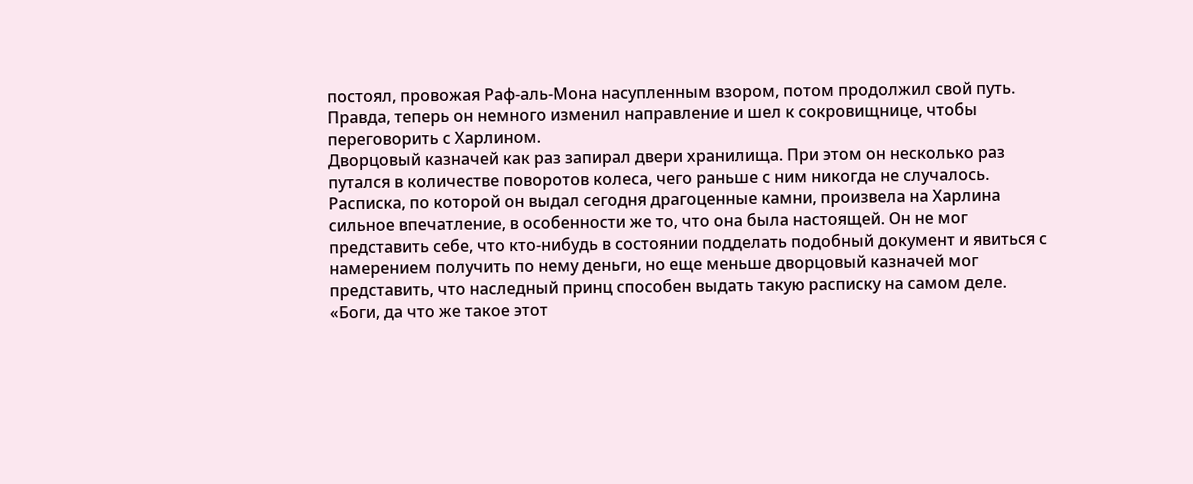постоял, провожая Раф-аль-Мона насупленным взором, потом продолжил свой путь. Правда, теперь он немного изменил направление и шел к сокровищнице, чтобы переговорить с Харлином.
Дворцовый казначей как раз запирал двери хранилища. При этом он несколько раз путался в количестве поворотов колеса, чего раньше с ним никогда не случалось. Расписка, по которой он выдал сегодня драгоценные камни, произвела на Харлина сильное впечатление, в особенности же то, что она была настоящей. Он не мог представить себе, что кто-нибудь в состоянии подделать подобный документ и явиться с намерением получить по нему деньги, но еще меньше дворцовый казначей мог представить, что наследный принц способен выдать такую расписку на самом деле. «Боги, да что же такое этот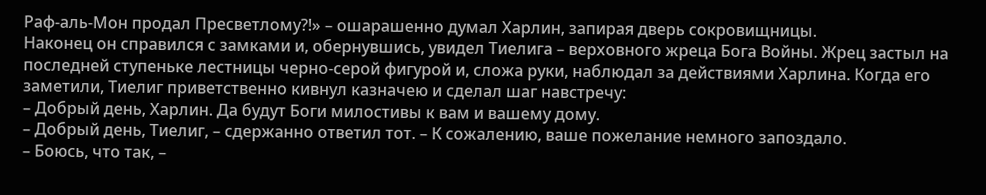Раф-аль-Мон продал Пресветлому?!» – ошарашенно думал Харлин, запирая дверь сокровищницы.
Наконец он справился с замками и, обернувшись, увидел Тиелига – верховного жреца Бога Войны. Жрец застыл на последней ступеньке лестницы черно-серой фигурой и, сложа руки, наблюдал за действиями Харлина. Когда его заметили, Тиелиг приветственно кивнул казначею и сделал шаг навстречу:
– Добрый день, Харлин. Да будут Боги милостивы к вам и вашему дому.
– Добрый день, Тиелиг, – сдержанно ответил тот. – К сожалению, ваше пожелание немного запоздало.
– Боюсь, что так, –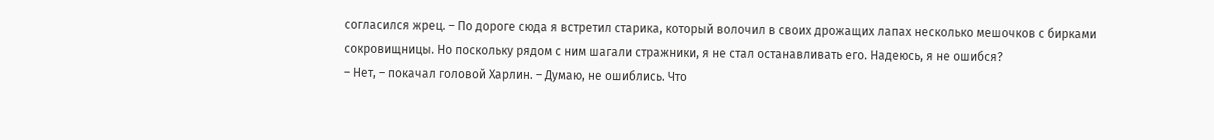согласился жрец. – По дороге сюда я встретил старика, который волочил в своих дрожащих лапах несколько мешочков с бирками сокровищницы. Но поскольку рядом с ним шагали стражники, я не стал останавливать его. Надеюсь, я не ошибся?
– Нет, – покачал головой Харлин. – Думаю, не ошиблись. Что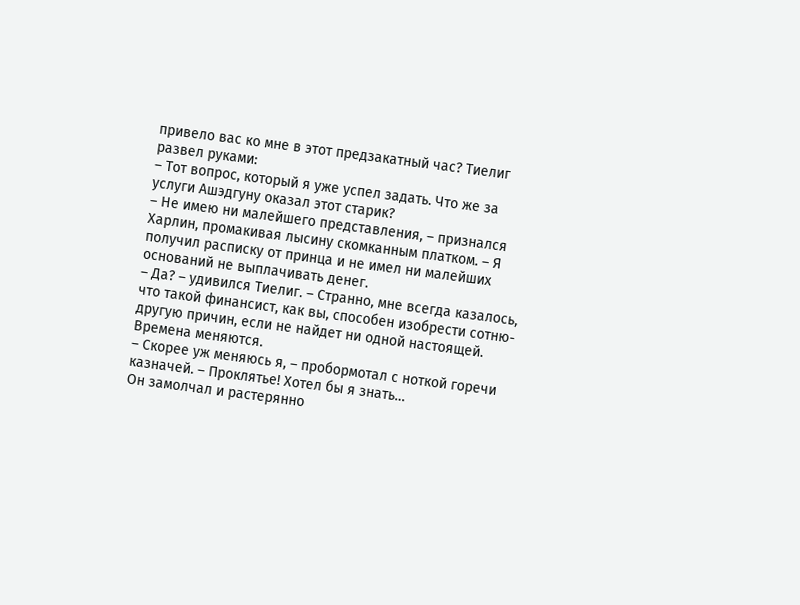привело вас ко мне в этот предзакатный час? Тиелиг развел руками:
– Тот вопрос, который я уже успел задать. Что же за услуги Ашэдгуну оказал этот старик?
– Не имею ни малейшего представления, – признался Харлин, промакивая лысину скомканным платком. – Я получил расписку от принца и не имел ни малейших оснований не выплачивать денег.
– Да? – удивился Тиелиг. – Странно, мне всегда казалось, что такой финансист, как вы, способен изобрести сотню-другую причин, если не найдет ни одной настоящей. Времена меняются.
– Скорее уж меняюсь я, – пробормотал с ноткой горечи казначей. – Проклятье! Хотел бы я знать…
Он замолчал и растерянно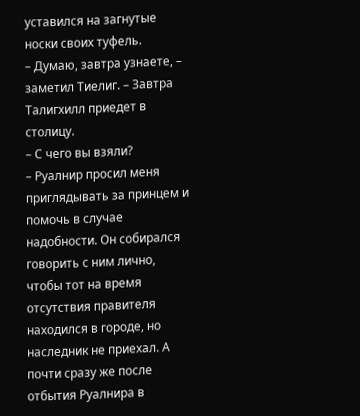уставился на загнутые носки своих туфель.
– Думаю, завтра узнаете, – заметил Тиелиг. – Завтра Талигхилл приедет в столицу.
– С чего вы взяли?
– Руалнир просил меня приглядывать за принцем и помочь в случае надобности. Он собирался говорить с ним лично, чтобы тот на время отсутствия правителя находился в городе, но наследник не приехал. А почти сразу же после отбытия Руалнира в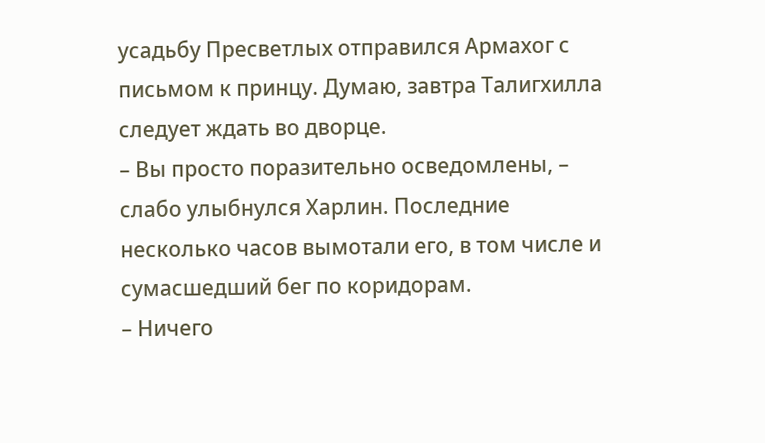усадьбу Пресветлых отправился Армахог с письмом к принцу. Думаю, завтра Талигхилла следует ждать во дворце.
– Вы просто поразительно осведомлены, – слабо улыбнулся Харлин. Последние несколько часов вымотали его, в том числе и сумасшедший бег по коридорам.
– Ничего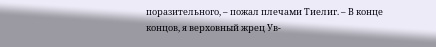поразительного, – пожал плечами Тиелиг. – В конце концов, я верховный жрец Ув-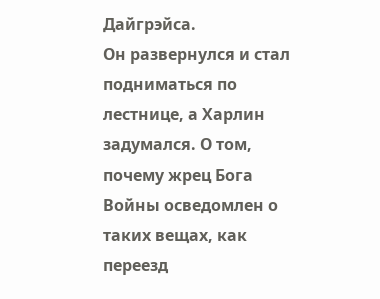Дайгрэйса.
Он развернулся и стал подниматься по лестнице, а Харлин задумался. О том, почему жрец Бога Войны осведомлен о таких вещах, как переезд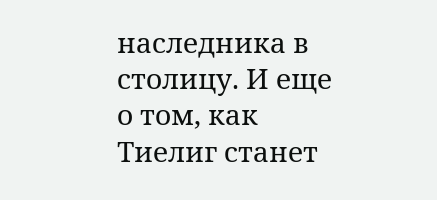наследника в столицу. И еще о том, как Тиелиг станет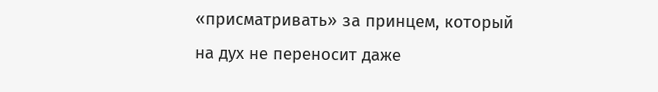«присматривать» за принцем, который на дух не переносит даже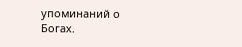упоминаний о Богах.